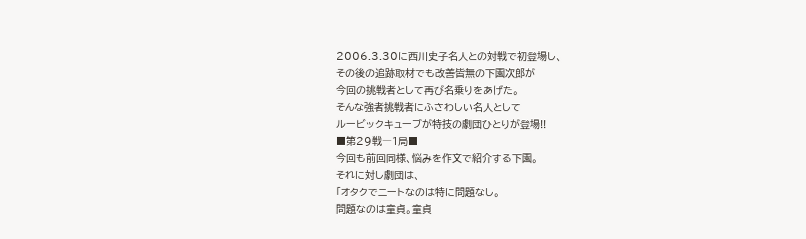2006.3.30に西川史子名人との対戦で初登場し、
その後の追跡取材でも改善皆無の下園次郎が
今回の挑戦者として再び名乗りをあげた。
そんな強者挑戦者にふさわしい名人として
ルービックキューブが特技の劇団ひとりが登場!!
■第29戦―1局■
今回も前回同様、悩みを作文で紹介する下園。
それに対し劇団は、
「オタクでニートなのは特に問題なし。
問題なのは童貞。童貞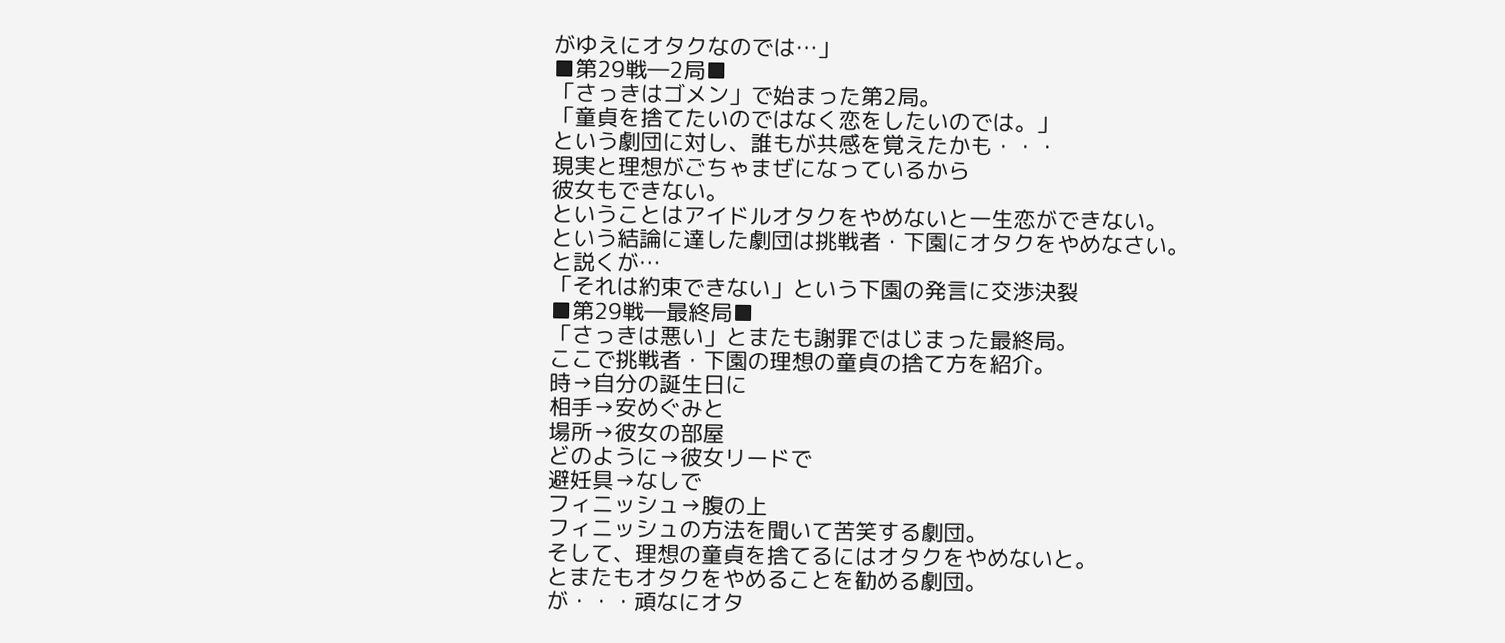がゆえにオタクなのでは…」
■第29戦―2局■
「さっきはゴメン」で始まった第2局。
「童貞を捨てたいのではなく恋をしたいのでは。」
という劇団に対し、誰もが共感を覚えたかも・・・
現実と理想がごちゃまぜになっているから
彼女もできない。
ということはアイドルオタクをやめないと一生恋ができない。
という結論に達した劇団は挑戦者・下園にオタクをやめなさい。
と説くが…
「それは約束できない」という下園の発言に交渉決裂
■第29戦―最終局■
「さっきは悪い」とまたも謝罪ではじまった最終局。
ここで挑戦者・下園の理想の童貞の捨て方を紹介。
時→自分の誕生日に
相手→安めぐみと
場所→彼女の部屋
どのように→彼女リードで
避妊具→なしで
フィニッシュ→腹の上
フィニッシュの方法を聞いて苦笑する劇団。
そして、理想の童貞を捨てるにはオタクをやめないと。
とまたもオタクをやめることを勧める劇団。
が・・・頑なにオタ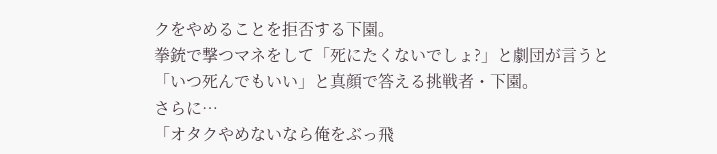クをやめることを拒否する下園。
拳銃で撃つマネをして「死にたくないでしょ?」と劇団が言うと
「いつ死んでもいい」と真顔で答える挑戦者・下園。
さらに…
「オタクやめないなら俺をぶっ飛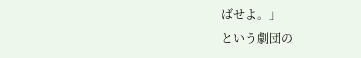ばせよ。」
という劇団の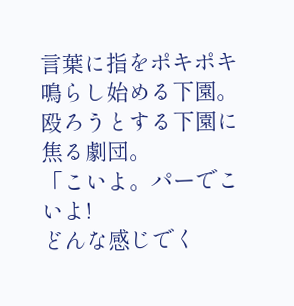言葉に指をポキポキ鳴らし始める下園。
殴ろうとする下園に焦る劇団。
「こいよ。パーでこいよ!
どんな感じでく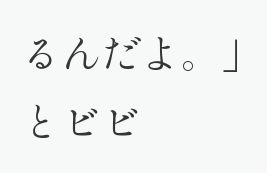るんだよ。」
とビビ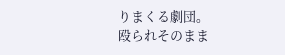りまくる劇団。
殴られそのまま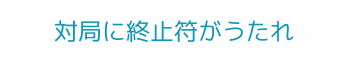対局に終止符がうたれ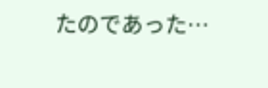たのであった…